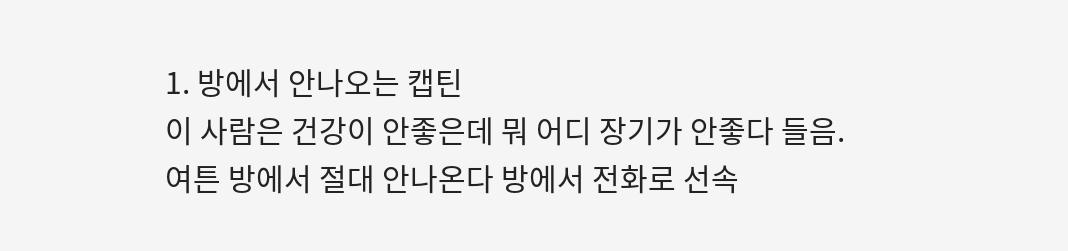1. 방에서 안나오는 캡틴
이 사람은 건강이 안좋은데 뭐 어디 장기가 안좋다 들음. 여튼 방에서 절대 안나온다 방에서 전화로 선속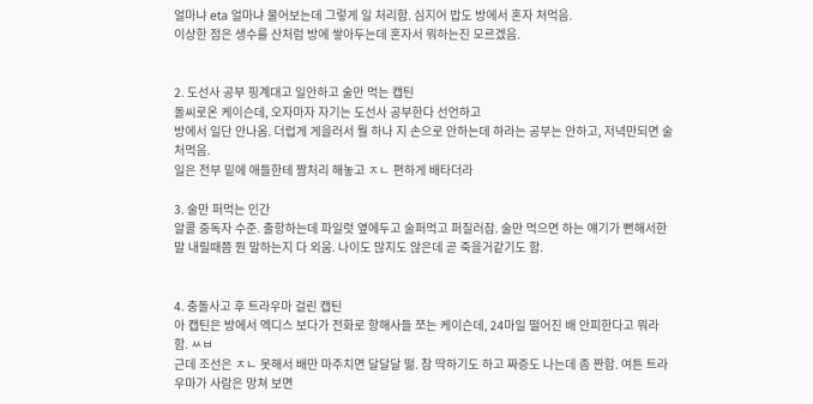얼마냐 eta 얼마냐 물어보는데 그렇게 일 처리함. 심지어 밥도 방에서 혼자 처먹음.
이상한 점은 생수를 산처럼 방에 쌓아두는데 혼자서 뭐하는진 모르겠음.


2. 도선사 공부 핑계대고 일안하고 술만 먹는 캡틴
돌씨로온 케이슨데, 오자마자 자기는 도선사 공부한다 선언하고
방에서 일단 안나옴. 더럽게 게을러서 뭘 하나 지 손으로 안하는데 하라는 공부는 안하고, 저녁만되면 술처먹음.
일은 전부 밑에 애들한테 짬처리 해놓고 ㅈㄴ 편하게 배타더라

3. 술만 퍼먹는 인간
알콜 중독자 수준. 출항하는데 파일럿 옆에두고 술퍼먹고 퍼질러잠. 술만 먹으면 하는 얘기가 뻔해서한말 내릴때쯤 뭔 말하는지 다 외움. 나이도 많지도 않은데 곧 죽을거같기도 함.


4. 충돌사고 후 트라우마 걸린 캡틴
아 캡틴은 방에서 엑디스 보다가 전화로 항해사들 쪼는 케이슨데, 24마일 떨어진 배 안피한다고 뭐라 함. ㅆㅂ
근데 조선은 ㅈㄴ 못해서 배만 마주치면 달달달 떪. 참 딱하기도 하고 짜증도 나는데 좀 짠함. 여튼 트라우마가 사람은 망쳐 보면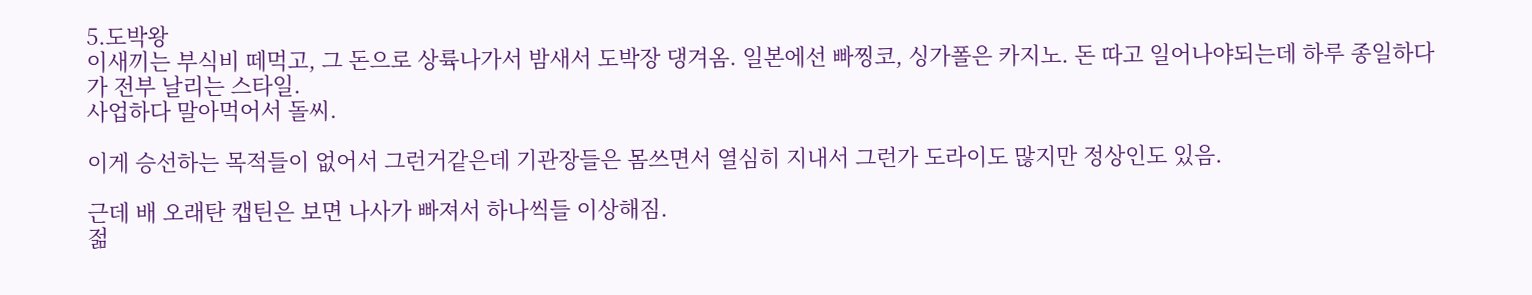5.도박왕
이새끼는 부식비 떼먹고, 그 돈으로 상륙나가서 밤새서 도박장 댕겨옴. 일본에선 빠찡코, 싱가폴은 카지노. 돈 따고 일어나야되는데 하루 종일하다가 전부 날리는 스타일.
사업하다 말아먹어서 돌씨.

이게 승선하는 목적들이 없어서 그런거같은데 기관장들은 몸쓰면서 열심히 지내서 그런가 도라이도 많지만 정상인도 있음.

근데 배 오래탄 캡틴은 보면 나사가 빠져서 하나씩들 이상해짐.
젊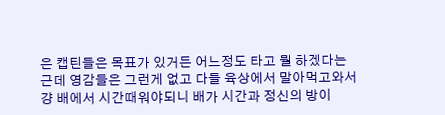은 캡틴들은 목표가 있거든 어느정도 타고 뭘 하겠다는
근데 영감들은 그런게 없고 다들 육상에서 말아먹고와서
걍 배에서 시간때워야되니 배가 시간과 정신의 방이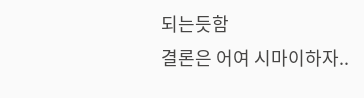되는듯함
결론은 어여 시마이하자..